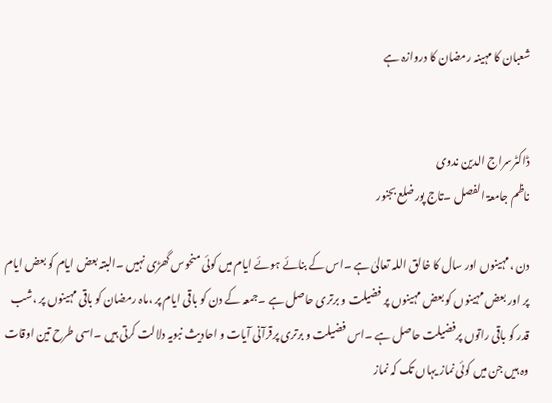شعبان کا مہینہ رمضان کا دروازہ ہے


ڈاکٹرسراج الدین ندوی
ناظم جامعۃ الفصل ۔تاج پورضلع بجنور

دن ،مہینوں اور سال کا خالق اللہ تعالیٰ ہے ۔اس کے بنائے ہوئے ایام میں کوئی منحوس گھڑی نہیں ۔البتہ بعض ایام کو بعض ایام پر اور بعض مہینوں کو بعض مہینوں پر فضیلت و برتری حاصل ہے ۔جمعہ کے دن کو باقی ایام پر ،ماہ رمضان کو باقی مہینوں پر ،شب قدر کو باقی راتوں پرفضیلت حاصل ہے ۔اس فضیلت و برتری پرقرآنی آیات و احادیث نبویہ دلالت کرتی ہیں ۔اسی طرح تین اوقات وہ ہیں جن میں کوئی نماز یہاں تک کہ نماز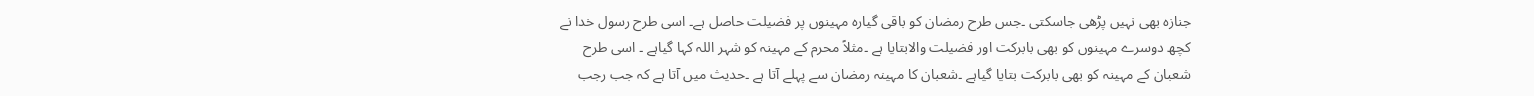جنازہ بھی نہیں پڑھی جاسکتی ۔جس طرح رمضان کو باقی گیارہ مہینوں پر فضیلت حاصل ہے۔ اسی طرح رسول خدا نے کچھ دوسرے مہینوں کو بھی بابرکت اور فضیلت والابتایا ہے ۔مثلاً محرم کے مہینہ کو شہر اللہ کہا گیاہے ۔ اسی طرح شعبان کے مہینہ کو بھی بابرکت بتایا گیاہے ۔شعبان کا مہینہ رمضان سے پہلے آتا ہے ۔حدیث میں آتا ہے کہ جب رجب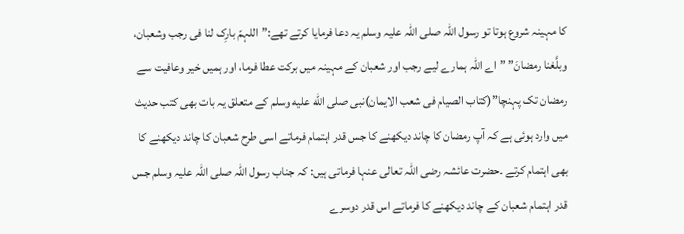کا مہینہ شروع ہوتا تو رسول اللہ صلی اللہ علیہ وسلم یہ دعا فرمایا کرتے تھے:”اللہمّ بارِک لنا فی رجب وشعبان، وبلَّغنا رمضانَ” ”اے اللہ ہمارے لیے رجب اور شعبان کے مہینہ میں برکت عطا فرما، اور ہمیں خیر وعافیت سے رمضان تک پہنچا”(کتاب الصیام فی شعب الایمان)نبی صلى الله عليه وسلم کے متعلق یہ بات بھی کتب حدیث میں وارد ہوئی ہے کہ آپ رمضان کا چاند دیکھنے کا جس قدر اہتمام فرماتے اسی طرح شعبان کا چاند دیکھنے کا بھی اہتمام کرتے ۔حضرت عائشہ رضی اللہ تعالی عنہا فرماتی ہیں: کہ جناب رسول اللہ صلی اللہ علیہ وسلم جس قدر اہتمام شعبان کے چاند دیکھنے کا فرماتے اس قدر دوسرے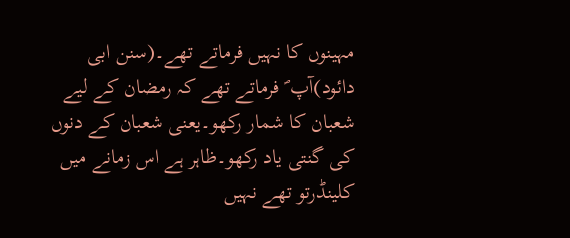مہینوں کا نہیں فرماتے تھے۔(سنن ابی دائود)آپ ؐ فرماتے تھے کہ رمضان کے لیے شعبان کا شمار رکھو۔یعنی شعبان کے دنوں کی گنتی یاد رکھو۔ظاہر ہے اس زمانے میں کلینڈرتو تھے نہیں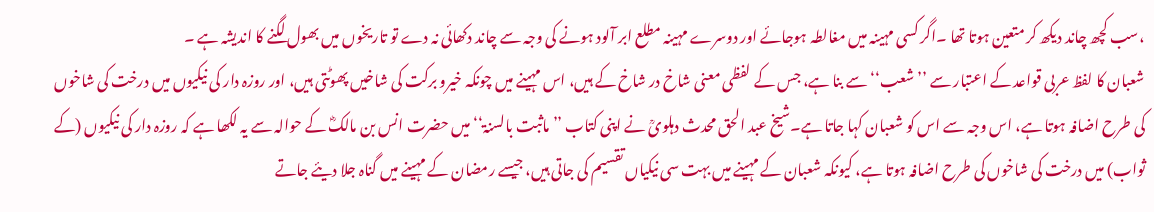،سب کچھ چاند دیکھ کر متعین ہوتا تھا ۔اگر کسی مہینہ میں مغالطہ ہوجائے اور دوسرے مہینہ مطلع ابر آلود ہونے کی وجہ سے چاند دکھائی نہ دے تو تاریخوں میں بھول لگنے کا اندیشہ ہے ۔
شعبان کا لفظ عربی قواعد کے اعتبار سے ’’شعب‘‘ سے بنا ہے، جس کے لفظی معنی شاخ در شاخ کے ہیں، اس مہینے میں چونکہ خیرو برکت کی شاخیں پھوٹتی ہیں، اور روزہ دار کی نیکیوں میں درخت کی شاخوں کی طرح اضافہ ہوتا ہے، اس وجہ سے اس کو شعبان کہا جاتا ہے۔شیخ عبد الحق محدث دہلویؒ نے اپنی کتاب ’’ماثبت بالسنۃ‘‘ میں حضرت انس بن مالکؓ کے حوالہ سے یہ لکھا ہے کہ روزہ دار کی نیکیوں (کے ثواب) میں درخت کی شاخوں کی طرح اضافہ ہوتا ہے، کیونکہ شعبان کے مہینے میں بہت سی نیکیاں تقسیم کی جاتی ہیں، جیسے رمضان کے مہینے میں گناہ جلا دیئے جاتے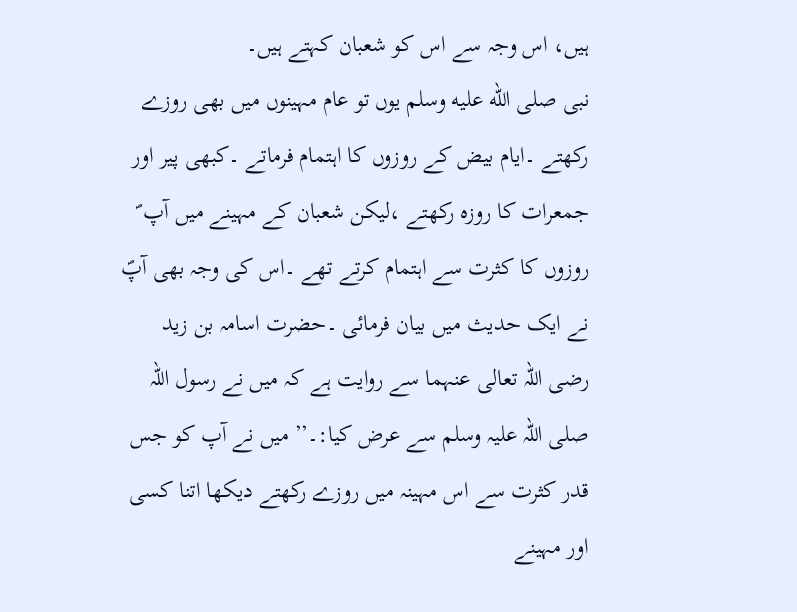ہیں، اس وجہ سے اس کو شعبان کہتے ہیں۔
نبی صلى الله عليه وسلم یوں تو عام مہینوں میں بھی روزے رکھتے ۔ایام بیض کے روزوں کا اہتمام فرماتے ۔کبھی پیر اور جمعرات کا روزہ رکھتے ،لیکن شعبان کے مہینے میں آپ ؐ روزوں کا کثرت سے اہتمام کرتے تھے ۔اس کی وجہ بھی آپؐ نے ایک حدیث میں بیان فرمائی ۔حضرت اسامہ بن زید رضی اللہ تعالی عنہما سے روایت ہے کہ میں نے رسول اللہ صلی اللہ علیہ وسلم سے عرض کیا:۔’’ میں نے آپ کو جس قدر کثرت سے اس مہینہ میں روزے رکھتے دیکھا اتنا کسی اور مہینے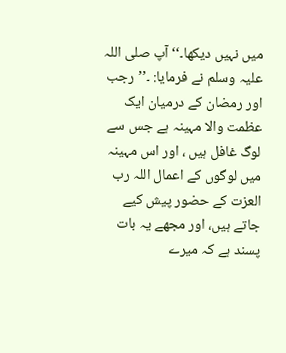میں نہیں دیکھا۔‘‘ آپ صلی اللہ علیہ وسلم نے فرمایا: ۔’’رجب اور رمضان کے درمیان ایک عظمت والا مہینہ ہے جس سے لوگ غافل ہیں ، اور اس مہینہ میں لوگوں کے اعمال اللہ رب العزت کے حضور پیش کیے جاتے ہیں، اور مجھے یہ بات پسند ہے کہ میرے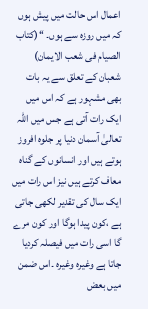اعمال اس حالت میں پیش ہوں کہ میں روزہ سے ہوں۔ ‘‘(کتاب الصیام فی شعب الایمان)
شعبان کے تعلق سے یہ بات بھی مشہور ہے کہ اس میں ایک رات آتی ہے جس میں اللہ تعالیٰ آسمان دنیا پر جلوہ افروز ہوتے ہیں اور انسانوں کے گناہ معاف کرتے ہیں نیز اس رات میں ایک سال کی تقدیر لکھی جاتی ہے ،کون پیدا ہوگا اور کون مرے گا اسی رات میں فیصلہ کردیا جاتا ہے وغیرہ وغیرہ ۔اس ضمن میں بعض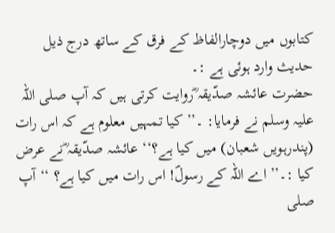کتابوں میں دوچارالفاظ کے فرق کے ساتھ درج ذیل حدیث وارد ہوئی ہے :۔
حضرت عائشہ صدّیقہ ؓروایت کرتی ہیں کہ آپ صلی اللہ علیہ وسلم نے فرمایا: ۔’’کیا تمہیں معلوم ہے کہ اس رات (پندرہویں شعبان) میں کیا ہے؟‘‘ عائشہ صدّیقہ ؓنے عرض کیا :۔’’ اے اللہ کے رسولؐ! اس رات میں کیا ہے؟ ‘‘آپ صلی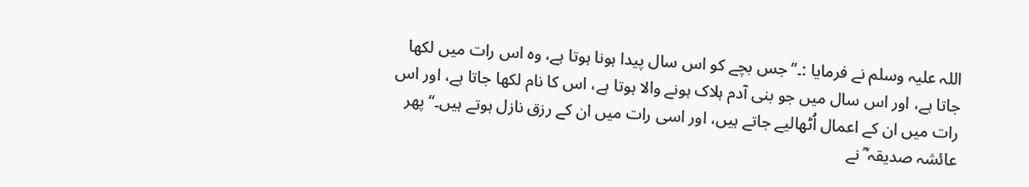اللہ علیہ وسلم نے فرمایا :۔’’ جس بچے کو اس سال پیدا ہونا ہوتا ہے، وہ اس رات میں لکھا جاتا ہے، اور اس سال میں جو بنی آدم ہلاک ہونے والا ہوتا ہے، اس کا نام لکھا جاتا ہے، اور اس رات میں ان کے اعمال اُٹھالیے جاتے ہیں، اور اسی رات میں ان کے رزق نازل ہوتے ہیں۔‘‘ پھر عائشہ صدیقہ ؓ نے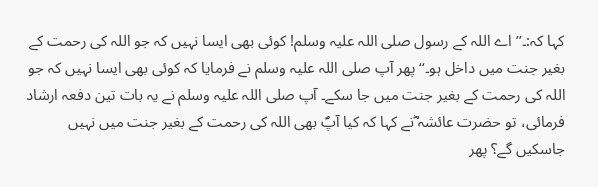کہا کہ:۔’’ اے اللہ کے رسول صلی اللہ علیہ وسلم! کوئی بھی ایسا نہیں کہ جو اللہ کی رحمت کے بغیر جنت میں داخل ہو۔‘‘پھر آپ صلی اللہ علیہ وسلم نے فرمایا کہ کوئی بھی ایسا نہیں کہ جو اللہ کی رحمت کے بغیر جنت میں جا سکے۔ آپ صلی اللہ علیہ وسلم نے یہ بات تین دفعہ ارشاد فرمائی، تو حضرت عائشہ ؓنے کہا کہ کیا آپؐ بھی اللہ کی رحمت کے بغیر جنت میں نہیں جاسکیں گے؟ پھر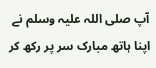آپ صلی اللہ علیہ وسلم نے اپنا ہاتھ مبارک سر پر رکھ کر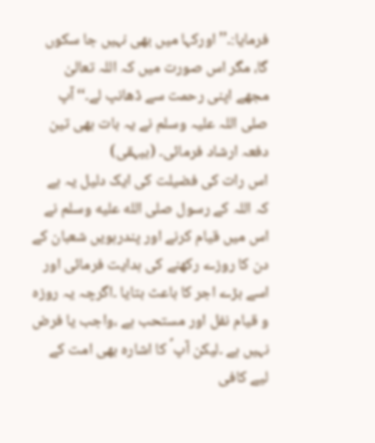فرمایا:۔’’ اورکہا میں بھی نہیں جا سکوں گا، مگر اس صورت میں کہ اللہ تعالیٰ مجھے اپنی رحمت سے ڈھانپ لے۔‘‘آپ صلی اللہ علیہ وسلم نے یہ بات بھی تین دفعہ ارشاد فرمائی۔ (بیہقی)
اس رات کی فضیلت کی ایک دلیل یہ ہے کہ اللہ کے رسول صلى الله عليه وسلم نے اس میں قیام کرنے اور پندرہویں شعبان کے دن کا روزے رکھنے کی ہدایت فرمائی اور اسے بڑے اجر کا باعث بتایا ۔اگرچہ یہ روزہ و قیام نفل اور مستحب ہے ،واجب یا فرض نہیں ہے ۔لیکن آپ ؐ کا اشارہ بھی امت کے لیے کافی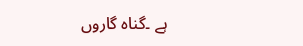ہے ۔گناہ گاروں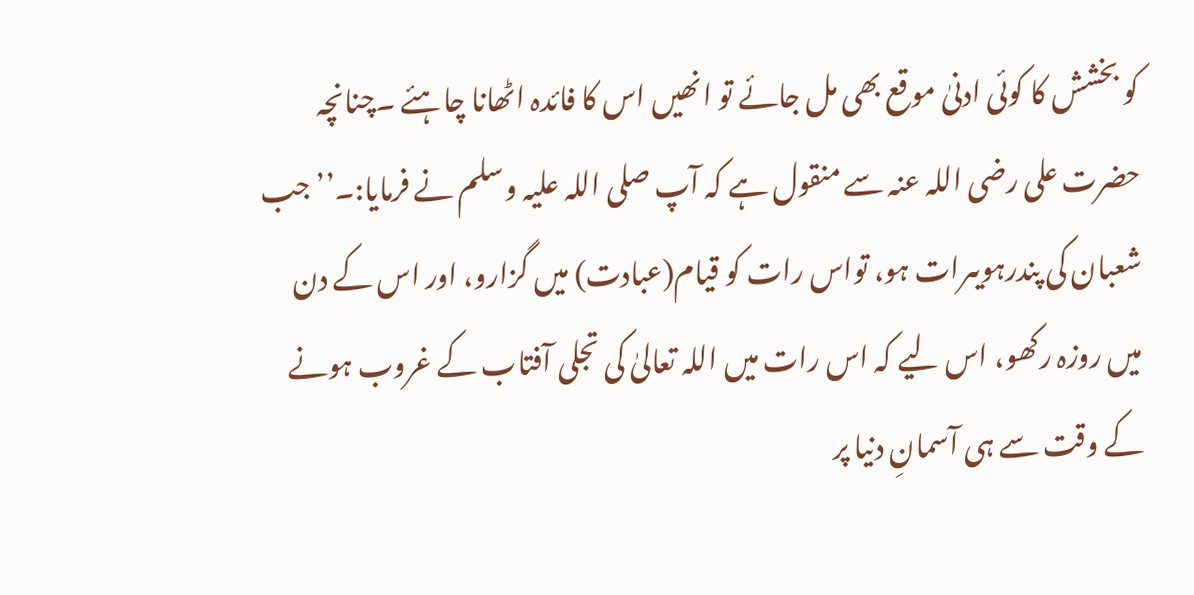کو بخشش کا کوئی ادنیٰ موقع بھی مل جائے تو انھیں اس کا فائدہ اٹھانا چاہئے ۔چنانچہ حضرت علی رضی اللہ عنہ سے منقول ہے کہ آپ صلی اللہ علیہ وسلم نے فرمایا:۔’’جب شعبان کی پندرہویںرات ہو، تواس رات کو قیام(عبادت) میں گزارو، اور اس کے دن میں روزہ رکھو، اس لیے کہ اس رات میں اللہ تعالیٰ کی تجلی آفتاب کے غروب ہونے کے وقت سے ہی آسمانِ دنیا پر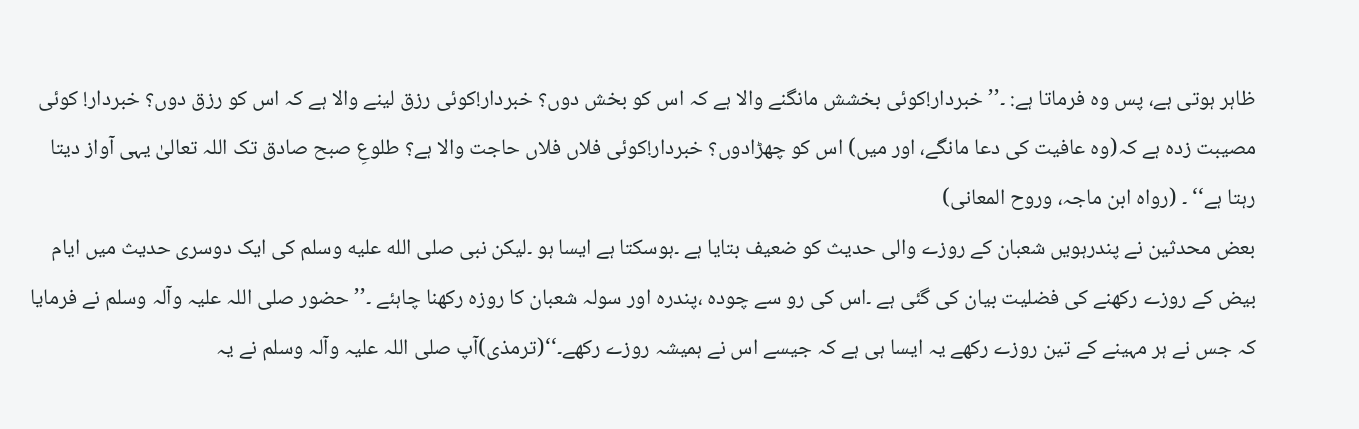ظاہر ہوتی ہے، پس وہ فرماتا ہے: ۔’’خبردار!کوئی بخشش مانگنے والا ہے کہ اس کو بخش دوں؟ خبردار!کوئی رزق لینے والا ہے کہ اس کو رزق دوں؟ خبردار! کوئی مصیبت زدہ ہے کہ(وہ عافیت کی دعا مانگے، اور میں) اس کو چھڑادوں؟ خبردار!کوئی فلاں فلاں حاجت والا ہے؟ طلوعِ صبح صادق تک اللہ تعالیٰ یہی آواز دیتا رہتا ہے‘‘ ۔ (رواہ ابن ماجہ، وروح المعانی)
بعض محدثین نے پندرہویں شعبان کے روزے والی حدیث کو ضعیف بتایا ہے ۔ہوسکتا ہے ایسا ہو ۔لیکن نبی صلى الله عليه وسلم کی ایک دوسری حدیث میں ایام بیض کے روزے رکھنے کی فضلیت بیان کی گئی ہے ۔اس کی رو سے چودہ ،پندرہ اور سولہ شعبان کا روزہ رکھنا چاہئے ۔’’حضور صلی اللہ علیہ وآلہ وسلم نے فرمایا کہ جس نے ہر مہینے کے تین روزے رکھے یہ ایسا ہی ہے کہ جیسے اس نے ہمیشہ روزے رکھے۔‘‘(ترمذی)آپ صلی اللہ علیہ وآلہ وسلم نے یہ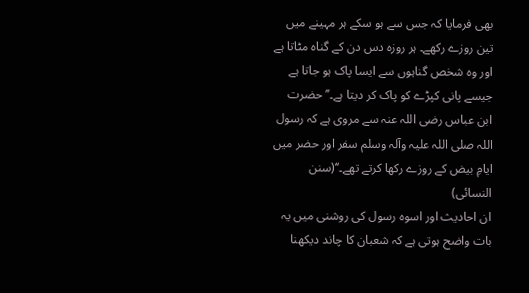بھی فرمایا کہ جس سے ہو سکے ہر مہینے میں تین روزے رکھے۔ ہر روزہ دس دن کے گناہ مٹاتا ہے اور وہ شخص گناہوں سے ایسا پاک ہو جاتا ہے جیسے پانی کپڑے کو پاک کر دیتا ہے۔’’حضرت ابن عباس رضی اللہ عنہ سے مروی ہے کہ رسول اللہ صلی اللہ علیہ وآلہ وسلم سفر اور حضر میں ایامِ بیض کے روزے رکھا کرتے تھے۔‘‘(سنن النسائی)
ان احادیث اور اسوہ رسول کی روشنی میں یہ بات واضح ہوتی ہے کہ شعبان کا چاند دیکھنا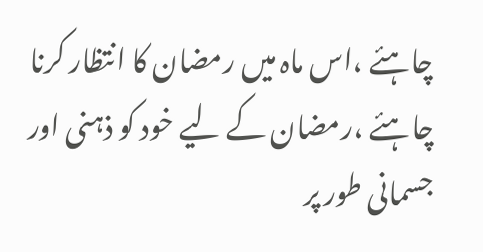چاہئے ،اس ماہ میں رمضان کا انتظار کرنا چاہئے ،رمضان کے لیے خود کو ذہنی اور جسمانی طور پر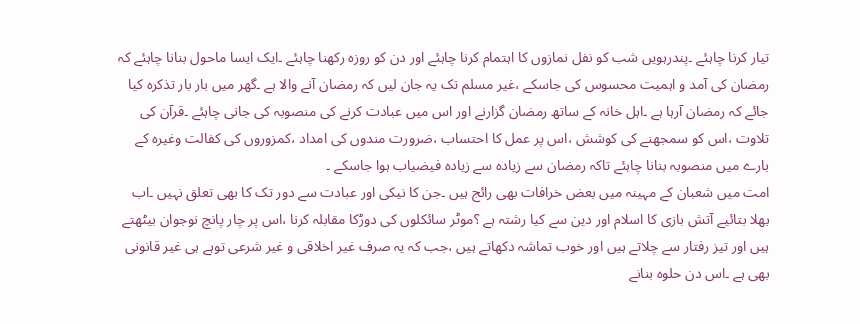تیار کرنا چاہئے ۔پندرہویں شب کو نفل نمازوں کا اہتمام کرنا چاہئے اور دن کو روزہ رکھنا چاہئے ۔ایک ایسا ماحول بنانا چاہئے کہ رمضان کی آمد و اہمیت محسوس کی جاسکے ،غیر مسلم تک یہ جان لیں کہ رمضان آنے والا ہے ۔گھر میں بار بار تذکرہ کیا جائے کہ رمضان آرہا ہے ۔اہل خانہ کے ساتھ رمضان گزارنے اور اس میں عبادت کرنے کی منصوبہ کی جانی چاہئے ۔قرآن کی تلاوت ،اس کو سمجھنے کی کوشش ،اس پر عمل کا احتساب ،ضرورت مندوں کی امداد ،کمزوروں کی کفالت وغیرہ کے بارے میں منصوبہ بنانا چاہئے تاکہ رمضان سے زیادہ سے زیادہ فیضیاب ہوا جاسکے ۔
امت میں شعبان کے مہینہ میں بعض خرافات بھی رائج ہیں ۔جن کا نیکی اور عبادت سے دور تک کا بھی تعلق نہیں ۔اب بھلا بتائیے آتش بازی کا اسلام اور دین سے کیا رشتہ ہے ؟موٹر سائکلوں کی دوڑکا مقابلہ کرنا ،اس پر چار پانچ نوجوان بیٹھتے ہیں اور تیز رفتار سے چلاتے ہیں اور خوب تماشہ دکھاتے ہیں ،جب کہ یہ صرف غیر اخلاقی و غیر شرعی توہے ہی غیر قانونی بھی ہے ۔اس دن حلوہ بنانے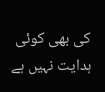کی بھی کوئی ہدایت نہیں ہے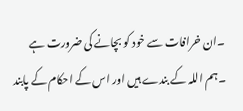۔ان خرافات سے خود کو بچانے کی ضرورت ہے ۔ہم اللہ کے بندے ہیں اور اس کے احکام کے پابند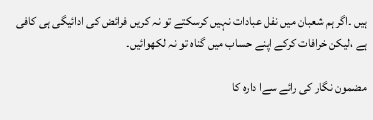ہیں ۔اگر ہم شعبان میں نفل عبادات نہیں کرسکتے تو نہ کریں فرائض کی ادائیگی ہی کافی ہے ،لیکن خرافات کرکے اپنے حساب میں گناہ تو نہ لکھوائیں۔

مضمون نگار کی رائے سےا دارہ کا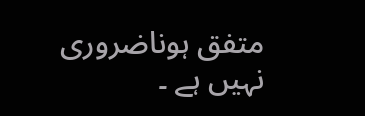متفق ہوناضروری نہیں ہے ۔